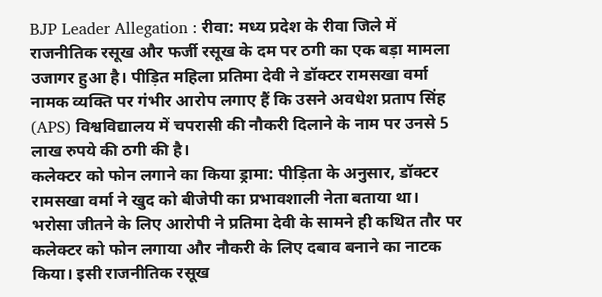BJP Leader Allegation : रीवा: मध्य प्रदेश के रीवा जिले में राजनीतिक रसूख और फर्जी रसूख के दम पर ठगी का एक बड़ा मामला उजागर हुआ है। पीड़ित महिला प्रतिमा देवी ने डॉक्टर रामसखा वर्मा नामक व्यक्ति पर गंभीर आरोप लगाए हैं कि उसने अवधेश प्रताप सिंह (APS) विश्वविद्यालय में चपरासी की नौकरी दिलाने के नाम पर उनसे 5 लाख रुपये की ठगी की है।
कलेक्टर को फोन लगाने का किया ड्रामा: पीड़िता के अनुसार, डॉक्टर रामसखा वर्मा ने खुद को बीजेपी का प्रभावशाली नेता बताया था। भरोसा जीतने के लिए आरोपी ने प्रतिमा देवी के सामने ही कथित तौर पर कलेक्टर को फोन लगाया और नौकरी के लिए दबाव बनाने का नाटक किया। इसी राजनीतिक रसूख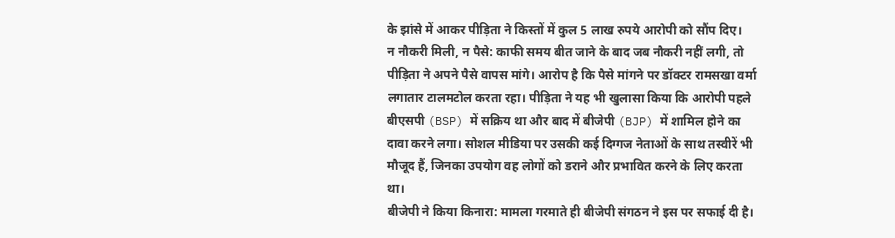के झांसे में आकर पीड़िता ने किस्तों में कुल 5 लाख रुपये आरोपी को सौंप दिए।
न नौकरी मिली, न पैसे: काफी समय बीत जाने के बाद जब नौकरी नहीं लगी, तो पीड़िता ने अपने पैसे वापस मांगे। आरोप है कि पैसे मांगने पर डॉक्टर रामसखा वर्मा लगातार टालमटोल करता रहा। पीड़िता ने यह भी खुलासा किया कि आरोपी पहले बीएसपी (BSP) में सक्रिय था और बाद में बीजेपी (BJP) में शामिल होने का दावा करने लगा। सोशल मीडिया पर उसकी कई दिग्गज नेताओं के साथ तस्वीरें भी मौजूद हैं, जिनका उपयोग वह लोगों को डराने और प्रभावित करने के लिए करता था।
बीजेपी ने किया किनारा: मामला गरमाते ही बीजेपी संगठन ने इस पर सफाई दी है।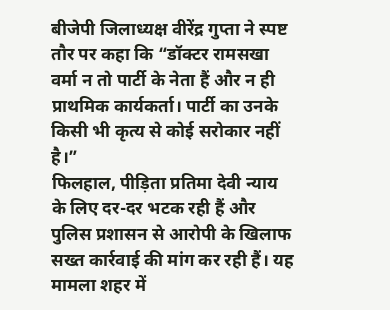बीजेपी जिलाध्यक्ष वीरेंद्र गुप्ता ने स्पष्ट तौर पर कहा कि “डॉक्टर रामसखा वर्मा न तो पार्टी के नेता हैं और न ही प्राथमिक कार्यकर्ता। पार्टी का उनके किसी भी कृत्य से कोई सरोकार नहीं है।”
फिलहाल, पीड़िता प्रतिमा देवी न्याय के लिए दर-दर भटक रही हैं और पुलिस प्रशासन से आरोपी के खिलाफ सख्त कार्रवाई की मांग कर रही हैं। यह मामला शहर में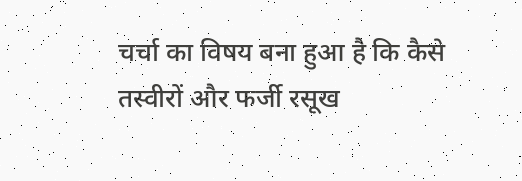चर्चा का विषय बना हुआ है कि कैसे तस्वीरों और फर्जी रसूख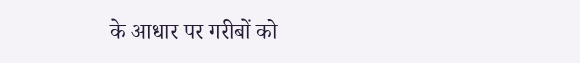के आधार पर गरीबों को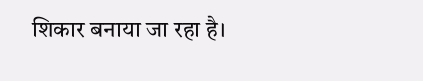शिकार बनाया जा रहा है।